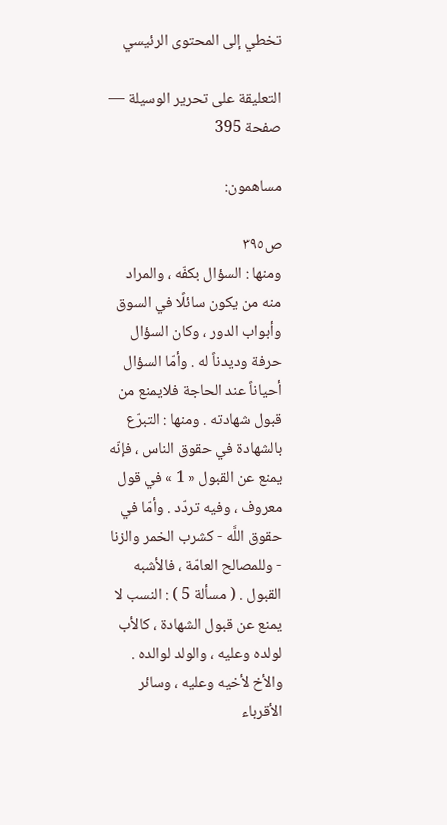تخطي إلى المحتوى الرئيسي

التعليقة على تحرير الوسيلة — صفحة 395

مساهمون:

ص٣٩٥
ومنها : السؤال بكفّه ، والمراد منه من يكون سائلًا في السوق وأبواب الدور ، وكان السؤال حرفة وديدناً له . وأمّا السؤال أحياناً عند الحاجة فلايمنع من قبول شهادته . ومنها : التبرّع بالشهادة في حقوق الناس ، فإنّه يمنع عن القبول « 1 » في قول معروف ، وفيه تردّد . وأمّا في حقوق اللَّه - كشرب الخمر والزنا - وللمصالح العامّة ، فالأشبه القبول . ( مسألة 5 ) : النسب لا يمنع عن قبول الشهادة ، كالأب لولده وعليه ، والولد لوالده . والأخ لأخيه وعليه ، وسائر الأقرباء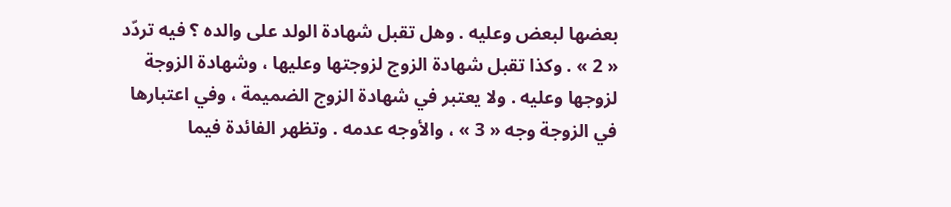بعضها لبعض وعليه . وهل تقبل شهادة الولد على والده ؟ فيه تردّد « 2 » . وكذا تقبل شهادة الزوج لزوجتها وعليها ، وشهادة الزوجة لزوجها وعليه . ولا يعتبر في شهادة الزوج الضميمة ، وفي اعتبارها في الزوجة وجه « 3 » ، والأوجه عدمه . وتظهر الفائدة فيما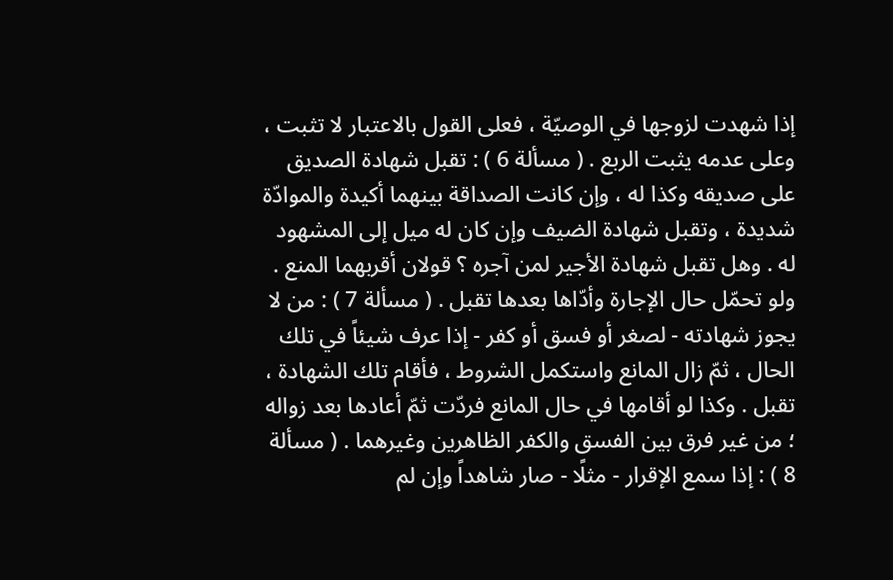إذا شهدت لزوجها في الوصيّة ، فعلى القول بالاعتبار لا تثبت ، وعلى عدمه يثبت الربع . ( مسألة 6 ) : تقبل شهادة الصديق على صديقه وكذا له ، وإن كانت الصداقة بينهما أكيدة والموادّة شديدة ، وتقبل شهادة الضيف وإن كان له ميل إلى المشهود له . وهل تقبل شهادة الأجير لمن آجره ؟ قولان أقربهما المنع . ولو تحمّل حال الإجارة وأدّاها بعدها تقبل . ( مسألة 7 ) : من لا يجوز شهادته - لصغر أو فسق أو كفر - إذا عرف شيئاً في تلك الحال ، ثمّ زال المانع واستكمل الشروط ، فأقام تلك الشهادة ، تقبل . وكذا لو أقامها في حال المانع فردّت ثمّ أعادها بعد زواله ؛ من غير فرق بين الفسق والكفر الظاهرين وغيرهما . ( مسألة 8 ) : إذا سمع الإقرار - مثلًا - صار شاهداً وإن لم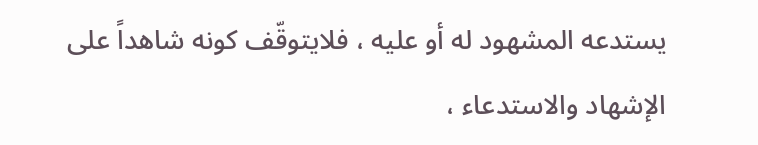يستدعه المشهود له أو عليه ، فلايتوقّف كونه شاهداً على الإشهاد والاستدعاء ،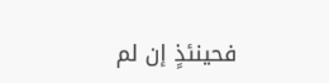فحينئذٍ إن لم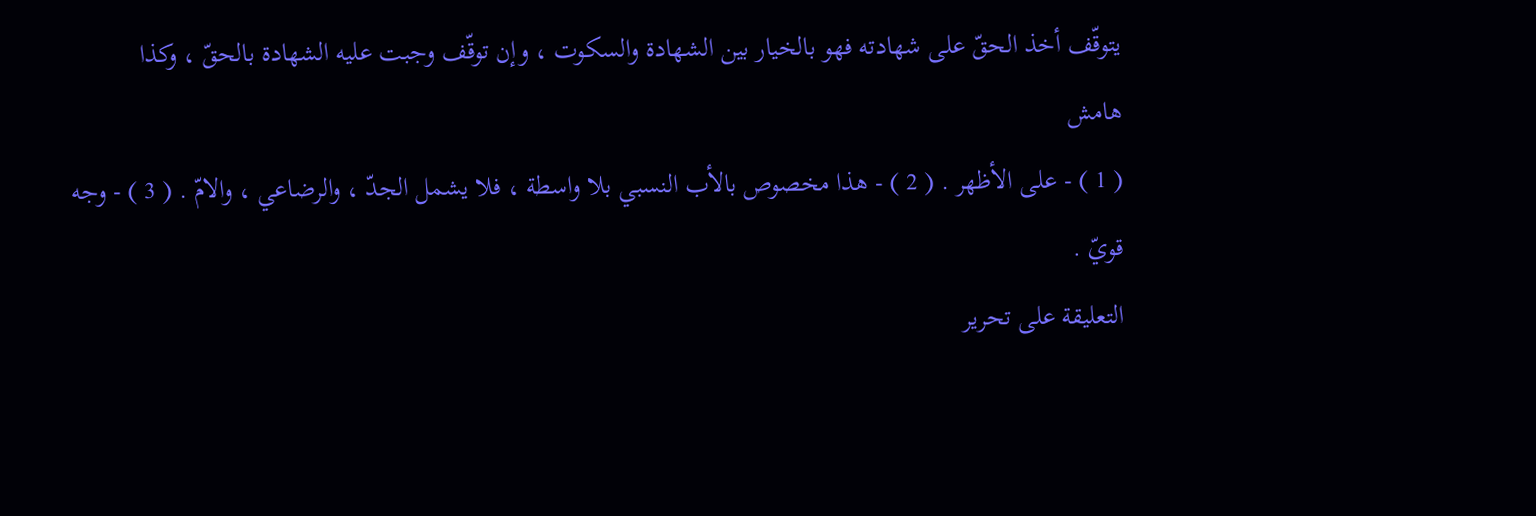يتوقّف أخذ الحقّ على شهادته فهو بالخيار بين الشهادة والسكوت ، وإن توقّف وجبت عليه الشهادة بالحقّ ، وكذا
هامش
( 1 ) - على الأظهر . ( 2 ) - هذا مخصوص بالأب النسبي بلا واسطة ، فلا يشمل الجدّ ، والرضاعي ، والامّ . ( 3 ) - وجه قويّ .
التعليقة على تحرير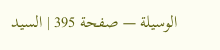الوسيلة — صفحة 395 | السيد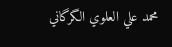محمد علي العلوي الگرگاني